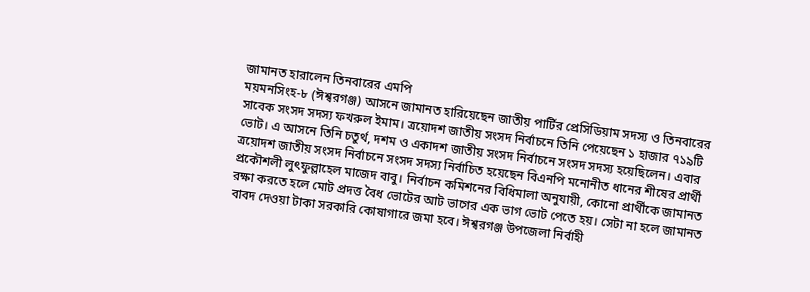জামানত হারালেন তিনবারের এমপি
ময়মনসিংহ-৮ (ঈশ্বরগঞ্জ) আসনে জামানত হারিয়েছেন জাতীয় পার্টির প্রেসিডিয়াম সদস্য ও তিনবারের সাবেক সংসদ সদস্য ফখরুল ইমাম। ত্রয়োদশ জাতীয় সংসদ নির্বাচনে তিনি পেয়েছেন ১ হাজার ৭১৯টি ভোট। এ আসনে তিনি চতুর্থ, দশম ও একাদশ জাতীয় সংসদ নির্বাচনে সংসদ সদস্য হয়েছিলেন। এবার ত্রয়োদশ জাতীয় সংসদ নির্বাচনে সংসদ সদস্য নির্বাচিত হয়েছেন বিএনপি মনোনীত ধানের শীষের প্রার্থী প্রকৌশলী লুৎফুল্লাহেল মাজেদ বাবু। নির্বাচন কমিশনের বিধিমালা অনুযায়ী, কোনো প্রার্থীকে জামানত রক্ষা করতে হলে মোট প্রদত্ত বৈধ ভোটের আট ভাগের এক ভাগ ভোট পেতে হয়। সেটা না হলে জামানত বাবদ দেওয়া টাকা সরকারি কোষাগারে জমা হবে। ঈশ্বরগঞ্জ উপজেলা নির্বাহী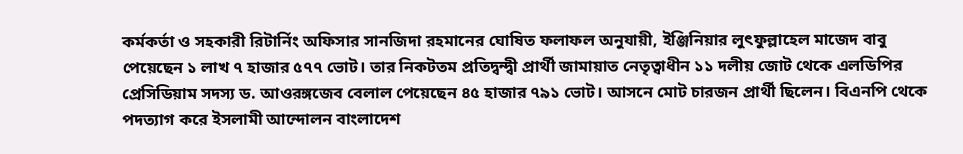কর্মকর্তা ও সহকারী রিটার্নিং অফিসার সানজিদা রহমানের ঘোষিত ফলাফল অনুযায়ী, ইঞ্জিনিয়ার লুৎফুল্লাহেল মাজেদ বাবু পেয়েছেন ১ লাখ ৭ হাজার ৫৭৭ ভোট। তার নিকটতম প্রতিদ্বন্দ্বী প্রার্থী জামায়াত নেতৃত্বাধীন ১১ দলীয় জোট থেকে এলডিপির প্রেসিডিয়াম সদস্য ড. আওরঙ্গজেব বেলাল পেয়েছেন ৪৫ হাজার ৭৯১ ভোট। আসনে মোট চারজন প্রার্থী ছিলেন। বিএনপি থেকে পদত্যাগ করে ইসলামী আন্দোলন বাংলাদেশ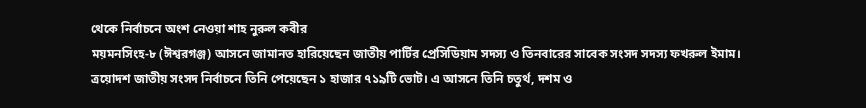থেকে নির্বাচনে অংশ নেওয়া শাহ নুরুল কবীর
ময়মনসিংহ-৮ (ঈশ্বরগঞ্জ) আসনে জামানত হারিয়েছেন জাতীয় পার্টির প্রেসিডিয়াম সদস্য ও তিনবারের সাবেক সংসদ সদস্য ফখরুল ইমাম। ত্রয়োদশ জাতীয় সংসদ নির্বাচনে তিনি পেয়েছেন ১ হাজার ৭১৯টি ভোট। এ আসনে তিনি চতুর্থ, দশম ও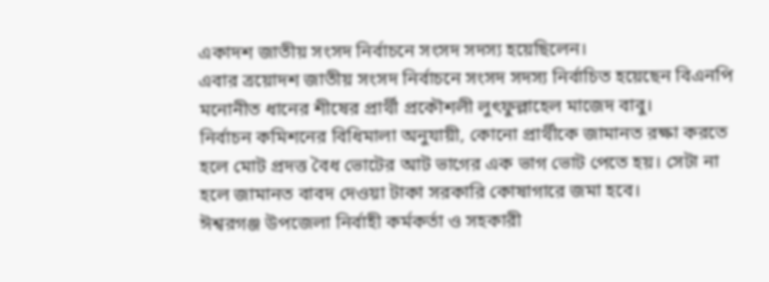একাদশ জাতীয় সংসদ নির্বাচনে সংসদ সদস্য হয়েছিলেন।
এবার ত্রয়োদশ জাতীয় সংসদ নির্বাচনে সংসদ সদস্য নির্বাচিত হয়েছেন বিএনপি মনোনীত ধানের শীষের প্রার্থী প্রকৌশলী লুৎফুল্লাহেল মাজেদ বাবু।
নির্বাচন কমিশনের বিধিমালা অনুযায়ী, কোনো প্রার্থীকে জামানত রক্ষা করতে হলে মোট প্রদত্ত বৈধ ভোটের আট ভাগের এক ভাগ ভোট পেতে হয়। সেটা না হলে জামানত বাবদ দেওয়া টাকা সরকারি কোষাগারে জমা হবে।
ঈশ্বরগঞ্জ উপজেলা নির্বাহী কর্মকর্তা ও সহকারী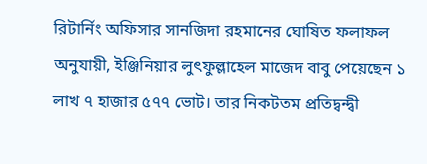রিটার্নিং অফিসার সানজিদা রহমানের ঘোষিত ফলাফল অনুযায়ী, ইঞ্জিনিয়ার লুৎফুল্লাহেল মাজেদ বাবু পেয়েছেন ১ লাখ ৭ হাজার ৫৭৭ ভোট। তার নিকটতম প্রতিদ্বন্দ্বী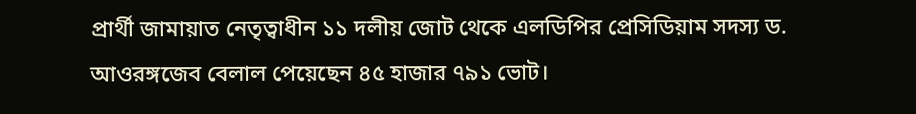প্রার্থী জামায়াত নেতৃত্বাধীন ১১ দলীয় জোট থেকে এলডিপির প্রেসিডিয়াম সদস্য ড. আওরঙ্গজেব বেলাল পেয়েছেন ৪৫ হাজার ৭৯১ ভোট।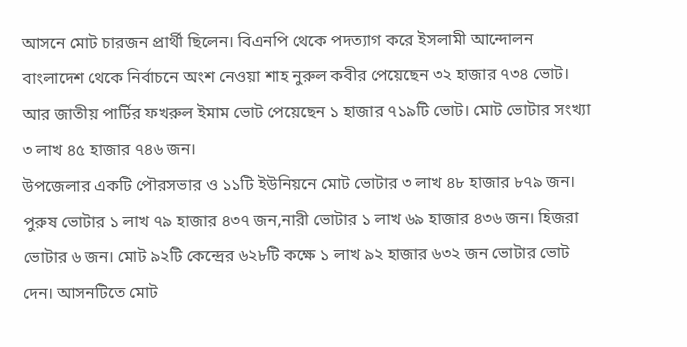আসনে মোট চারজন প্রার্থী ছিলেন। বিএনপি থেকে পদত্যাগ করে ইসলামী আন্দোলন বাংলাদেশ থেকে নির্বাচনে অংশ নেওয়া শাহ নুরুল কবীর পেয়েছেন ৩২ হাজার ৭৩৪ ভোট। আর জাতীয় পার্টির ফখরুল ইমাম ভোট পেয়েছেন ১ হাজার ৭১৯টি ভোট। মোট ভোটার সংখ্যা ৩ লাখ ৪৫ হাজার ৭৪৬ জন।
উপজেলার একটি পৌরসভার ও ১১টি ইউনিয়নে মোট ভোটার ৩ লাখ ৪৮ হাজার ৮৭৯ জন। পুরুষ ভোটার ১ লাখ ৭৯ হাজার ৪৩৭ জন,নারী ভোটার ১ লাখ ৬৯ হাজার ৪৩৬ জন। হিজরা ভোটার ৬ জন। মোট ৯২টি কেন্দ্রের ৬২৮টি কক্ষে ১ লাখ ৯২ হাজার ৬৩২ জন ভোটার ভোট দেন। আসনটিতে মোট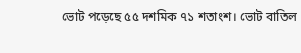ভোট পড়েছে ৫৫ দশমিক ৭১ শতাংশ। ভোট বাতিল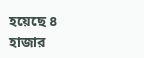হয়েছে ৪ হাজার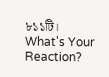৮১১টি।
What's Your Reaction?